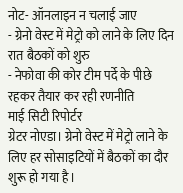नोट- ऑनलाइन न चलाई जाए
- ग्रेनो वेस्ट में मेट्रो को लाने के लिए दिन रात बैठकों को शुरु
- नेफोवा की कोर टीम पर्दे के पीछे रहकर तैयार कर रही रणनीति
माई सिटी रिपोर्टर
ग्रेटर नोएडा। ग्रेनो वेस्ट में मेट्रो लाने के लिए हर सोसाइटियों में बैठकों का दौर शुरू हो गया है।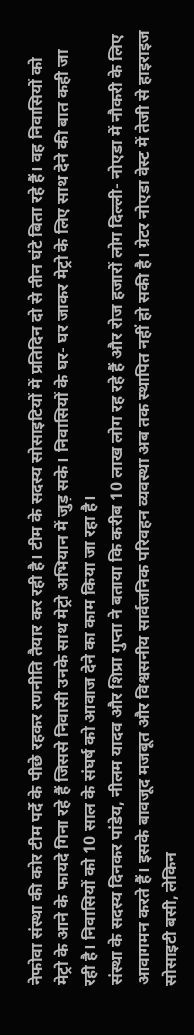नेफोवा संस्था की कोर टीम पर्दे के पीछे रहकर रणनीति तैयार कर रही है। टीम के सदस्य सोसाइटियों में प्रतिदिन दो से तीन घंटे बिता रहे हैं। वह निवासियों को मेट्रो के आने के फायदे गिना रहे हैं जिससे निवासी उनके साथ मेट्रो अभियान में जुड़ सके। निवासियों के घर- घर जाकर मेट्रो के लिए साथ देने की बात कही जा रही है। निवासियों को 10 साल के संघर्ष को आवाज देने का काम किया जा रहा है।
संस्था के सदस्य दिनकर पांडेय, नीलम यादव और शिप्रा गुप्ता ने बताया कि करीब 10 लाख लोग रह रहे हैं और रोज हजारों लोग दिल्ली- नोएडा में नौकरी के लिए आवागमन करते हैं। इसके बावजूद मजबूत और विश्वसनीय सार्वजनिक परिवहन व्यवस्था अब तक स्थापित नहीं हो सकी है। ग्रेटर नोएडा वेस्ट में तेजी से हाइराइज सोसाइटी बसी, लेकिन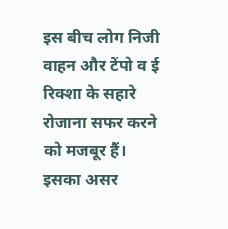इस बीच लोग निजी वाहन और टेंपो व ई रिक्शा के सहारे रोजाना सफर करने को मजबूर हैं। इसका असर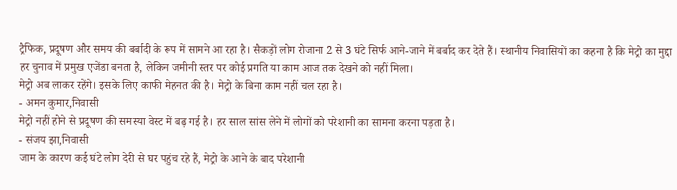ट्रैफिक, प्रदूषण और समय की बर्बादी के रूप में सामने आ रहा है। सैकड़ों लोग रोजाना 2 से 3 घंटे सिर्फ आने-जाने में बर्बाद कर देते हैं। स्थानीय निवासियों का कहना है कि मेट्रो का मुद्दा हर चुनाव में प्रमुख एजेंडा बनता है, लेकिन जमीनी स्तर पर कोई प्रगति या काम आज तक देखने को नहीं मिला।
मेट्रो अब लाकर रहेंगे। इसके लिए काफी मेहनत की है। मेट्रो के बिना काम नहीं चल रहा है।
- अमन कुमार,निवासी
मेट्रो नहीं होने से प्रदूषण की समस्या वेस्ट में बढ़ गई है। हर साल सांस लेने में लोगों को परेशानी का सामना करना पड़ता है।
- संजय झा,निवासी
जाम के कारण कई घंटे लोग देरी से घर पहुंच रहे हैं, मेट्रो के आने के बाद परेशानी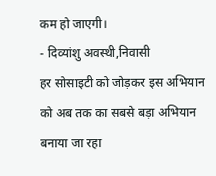कम हो जाएगी।
- दिव्यांशु अवस्थी,निवासी
हर सोसाइटी को जोड़कर इस अभियान को अब तक का सबसे बड़ा अभियान बनाया जा रहा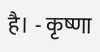है। - कृष्णा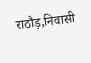राठौड़,निवासी